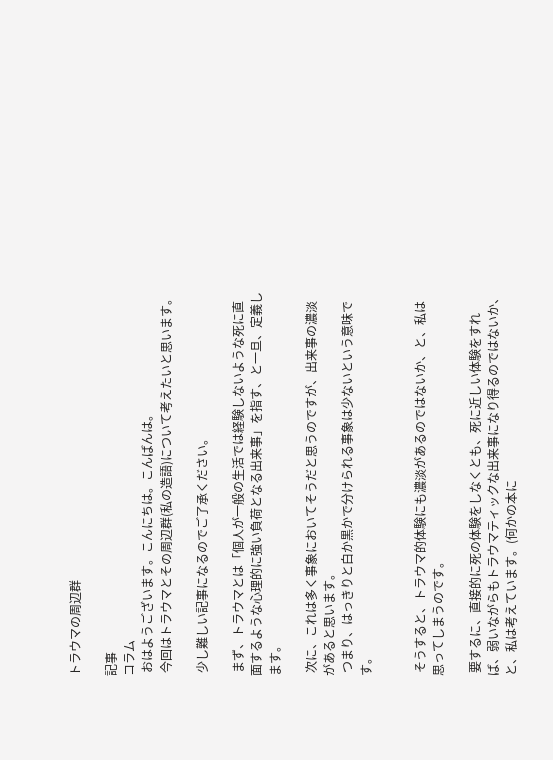トラウマの周辺群

記事
コラム
 おはようございます。こんにちは。こんばんは。
 今回はトラウマとその周辺群(私の造語)について考えたいと思います。

 少し難しい記事になるのでご了承ください。

 まず、トラウマとは「個人が一般の生活では経験しないような死に直面するような心理的に強い負荷となる出来事」を指す、と一旦、定義します。

 次に、これは多く事象においてそうだと思うのですが、出来事の濃淡があると思います。
 つまり、はっきりと白か黒かで分けられる事象は少ないという意味です。


 そうすると、トラウマ的体験にも濃淡があるのではないか、と、私は思ってしまうのです。

 要するに、直接的に死の体験をしなくとも、死に近しい体験をすれば、弱いながらもトラウマティックな出来事になり得るのではないか、と、私は考えています。(何かの本に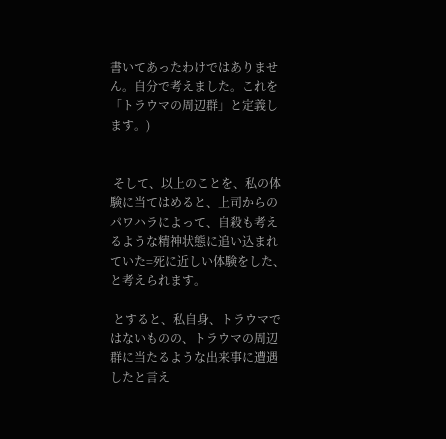書いてあったわけではありません。自分で考えました。これを「トラウマの周辺群」と定義します。)


 そして、以上のことを、私の体験に当てはめると、上司からのパワハラによって、自殺も考えるような精神状態に追い込まれていた=死に近しい体験をした、と考えられます。

 とすると、私自身、トラウマではないものの、トラウマの周辺群に当たるような出来事に遭遇したと言え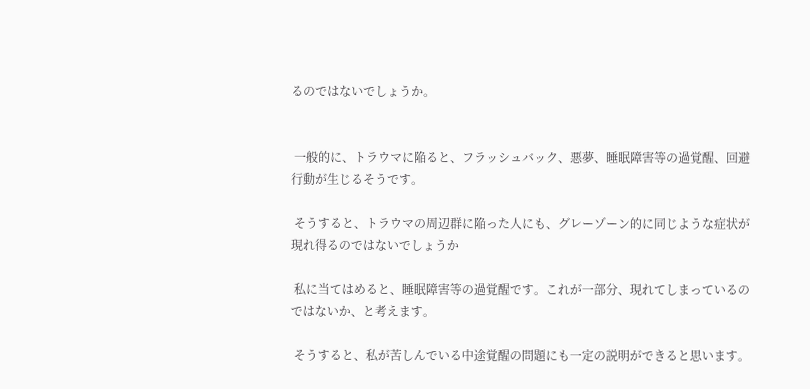るのではないでしょうか。


 一般的に、トラウマに陥ると、フラッシュバック、悪夢、睡眠障害等の過覚醒、回避行動が生じるそうです。

 そうすると、トラウマの周辺群に陥った人にも、グレーゾーン的に同じような症状が現れ得るのではないでしょうか

 私に当てはめると、睡眠障害等の過覚醒です。これが一部分、現れてしまっているのではないか、と考えます。

 そうすると、私が苦しんでいる中途覚醒の問題にも一定の説明ができると思います。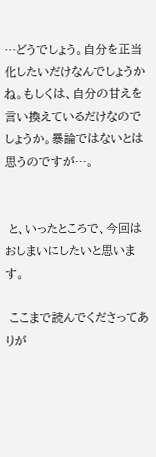…どうでしょう。自分を正当化したいだけなんでしょうかね。もしくは、自分の甘えを言い換えているだけなのでしょうか。暴論ではないとは思うのですが…。


 と、いったところで、今回はおしまいにしたいと思います。

 ここまで読んでくださってありが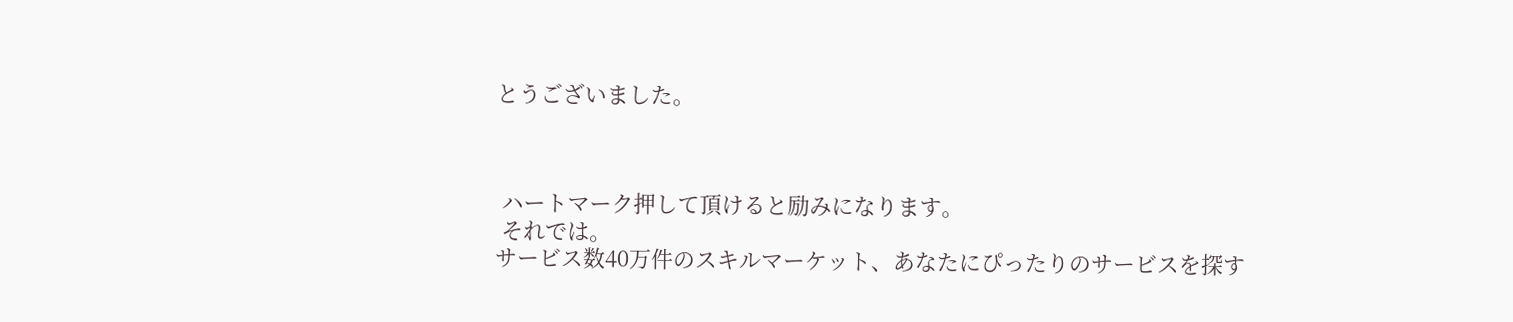とうございました。



 ハートマーク押して頂けると励みになります。
 それでは。
サービス数40万件のスキルマーケット、あなたにぴったりのサービスを探す